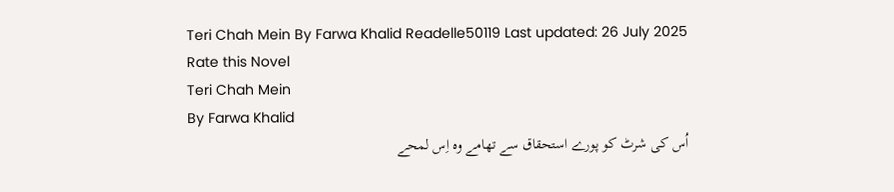Teri Chah Mein By Farwa Khalid Readelle50119 Last updated: 26 July 2025
Rate this Novel
Teri Chah Mein
By Farwa Khalid
اُس کی شرٹ کو پورے استحقاق سے تھامے وہ اِس لمحے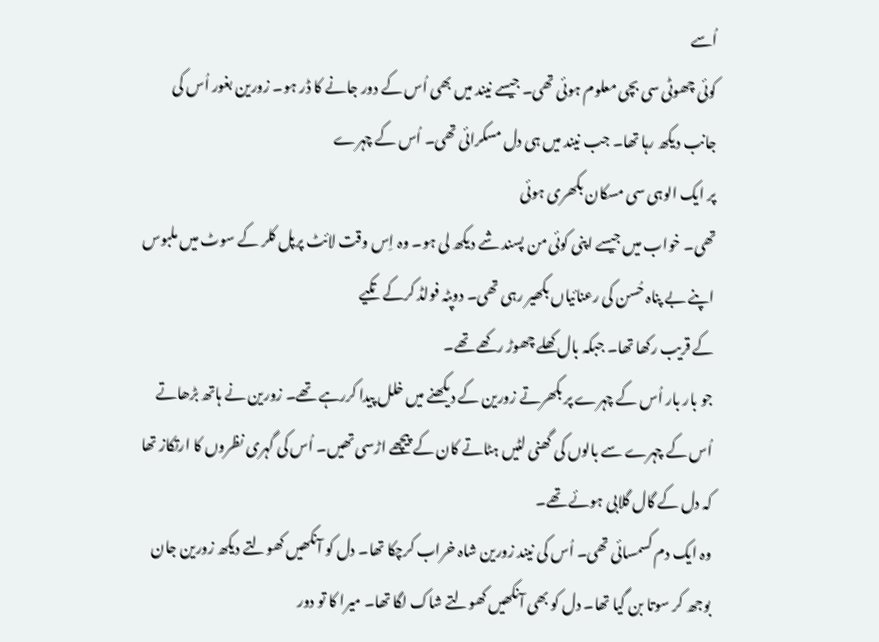اُسے
کوئی چھوٹی سی بچی معلوم ہوئی تھی۔ جیسے نیند میں بھی اُس کے دور جانے کا ڈر ہو۔ زورین بغور اُس کی جانب دیکھ رہا تھا۔ جب نیند میں ہی دل مسکرائی تھی۔ اُس کے چہرے
پر ایک الوہی سی مسکان بکھری ہوئی
تھی۔ خواب میں جیسے اپنی کوئی من پسند شے دیکھ لی ہو۔ وہ اِس وقت لائٹ پرپل کلر کے سوٹ میں ملبوس اپنے بے پناہ حُسن کی رعنائیاں بکھیر رہی تھی۔ دوپٹہ فولڈ کرکے تکیے
کے قریب رکھا تھا۔ جبکہ بال کھلے چھوڑ رکھے تھے۔
جو بار بار اُس کے چہرے پر بکھرتے زورین کے دیکھنے میں خلل پیدا کررہے تھے۔ زورین نے ہاتھ بڑھاتے اُس کے چہرے سے بالوں کی گھنی لٹیں ہٹاتے کان کے پیچھے اڑسی تھیں۔ اُس کی گہری نظروں کا ارتکاز تھا کہ دل کے گال گلابی ہوئے تھے۔
وہ ایک دم کسمسائی تھی۔ اُس کی نیند زورین شاہ خراب کرچکا تھا۔ دل کو آنکھیں کھولتے دیکھ زورین جان بوجھ کر سوتا بن گیا تھا۔ دل کو بھی آنکھیں کھولتے شاک لگا تھا۔ میرا کا تو دور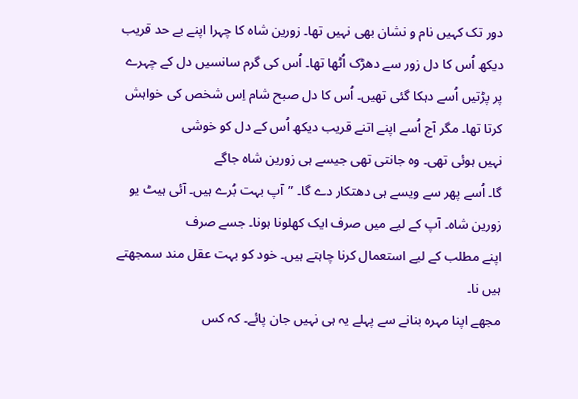دور تک کہیں نام و نشان بھی نہیں تھا۔ زورین شاہ کا چہرا اپنے بے حد قریب دیکھ اُس کا دل زور سے دھڑک اُٹھا تھا۔ اُس کی گرم سانسیں دل کے چہرے
پر پڑتیں اُسے دہکا گئی تھیں۔ اُس کا دل صبح شام اِس شخص کی خواہش کرتا تھا۔ مگر آج اُسے اپنے اتنے قریب دیکھ اُس کے دل کو خوشی
نہیں ہوئی تھی۔ وہ جانتی تھی جیسے ہی زورین شاہ جاگے
گا۔ اُسے پھر سے ویسے ہی دھتکار دے گا۔ ”آپ بہت بُرے ہیں۔ آئی ہیٹ یو زورین شاہ۔ آپ کے لیے میں صرف ایک کھلونا ہونا۔ جسے صرف
اپنے مطلب کے لیے استعمال کرنا چاہتے ہیں۔ خود کو بہت عقل مند سمجھتے ہیں نا۔
مجھے اپنا مہرہ بنانے سے پہلے یہ ہی نہیں جان پائے۔ کہ کس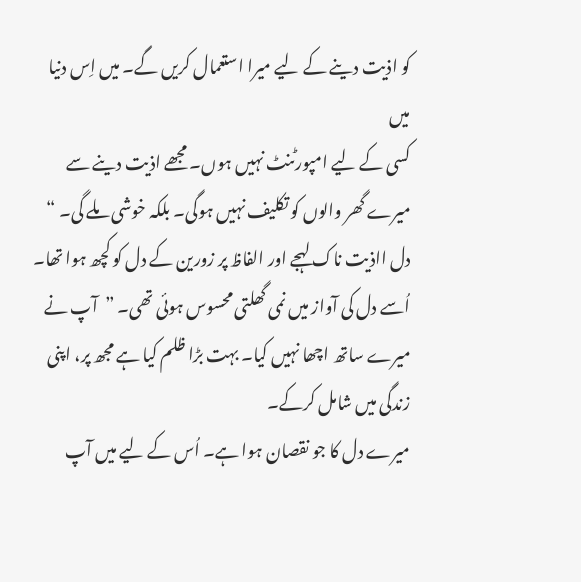کو اذیت دینے کے لیے میرا استعمال کریں گے۔ میں اِس دنیا میں
کسی کے لیے امپورٹنٹ نہیں ہوں۔ مجھے اذیت دینے سے میرے گھر والوں کو تکلیف نہیں ہوگی۔ بلکہ خوشی ملے گی۔ “ دل ااذیت ناک لہجے اور الفاظ پر زورین کے دل کو کچھ ہوا تھا۔
اُسے دل کی آواز میں نمی گھلتی محسوس ہوئی تھی۔ ”آپ نے میرے ساتھ اچھا نہیں کیا۔ بہت بڑا ظلم کیا ہے مجھ پر، اپنی زندگی میں شامل کرکے۔
میرے دل کا جو نقصان ہوا ہے۔ اُس کے لیے میں آپ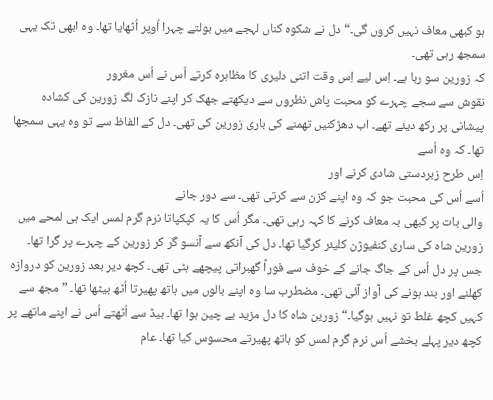ہو کبھی معاف نہیں کروں گی۔“ دل نے شکوہ کناں لہجے میں بولتے چہرا اُوپر اُٹھایا تھا۔ وہ ابھی تک یہی سمجھ رہی تھی۔
کہ زورین سو رہا ہے۔ اِس لیے اِس وقت اتنی دلیری کا مظاہرہ کرتے اُس نے اُس مغرور
نقوش سے سجے چہرے کو محبت پاش نظروں سے دیکھتے جھک کر اپنے نازک لگ زورین کی کشادہ پیشانی پر رکھ دیئے تھے۔ اب دھڑکنیں تھمنے کی باری زورین کی تھی۔ دل کے الفاظ سے تو وہ یہی سمجھا تھا۔ کہ وہ اُسے
اِس طرح زبردستی شادی کرنے اور
اُسے اُس کی محبت جو کہ وہ اپنے کزن سے کرتی تھی۔ سے دور جانے
والی بات پر کبھی بہ معاف کرنے کا کہہ رہی تھی۔ مگر اُس کا یہ کپکپاتا نرم گرم لمس ایک ہی لمحے میں زورین شاہ کی ساری کنفیوژن کلیئر کرگیا تھا۔ دل کی آنکھ سے آنسو گر کر زورین کے چہرے پر گرا تھا۔ جس پر دل اُس کے جاگ جانے کے خوف سے فوراً گھبراتی پیچھے ہٹی تھی۔ کچھ دیر بعد زورین کو دروازہ کھلنے اور بند ہونے کی آواز آئی تھی۔ مضطرب سا وہ اپنے بالوں میں ہاتھ پھیرتا اُٹھ بیٹھا تھا۔ ” مجھ سے کہیں کچھ غلط تو نہیں ہوگیا۔“ زورین شاہ کا دل مزید بے چین ہوا تھا۔ بیڈ سے اُٹھتے اُس نے اپنے ماتھے پر کچھ دیر پہلے بخشے اُس نرم گرم لمس کو ہاتھ پھیرتے محسوس کیا تھا۔ عام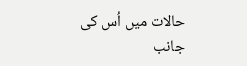حالات میں اُس کی جانب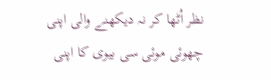نظر اُٹھا کر نہ دیکھنے والی اپنی چھوئی موئی سی بیوی کا اپنی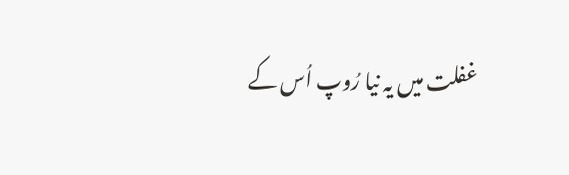غفلت میں یہ نیا رُوپ اُس کے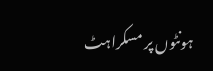ہونٹوں پر مسکراہٹ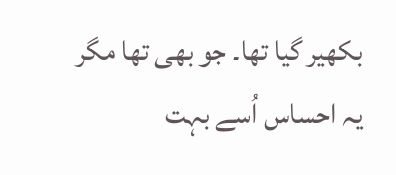بکھیر گیا تھا۔ جو بھی تھا مگر یہ احساس اُسے بہت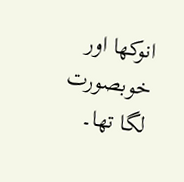انوکھا اور خوبصورت لگا تھا۔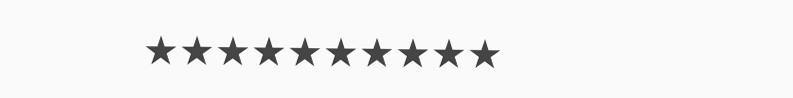★★★★★★★★★★